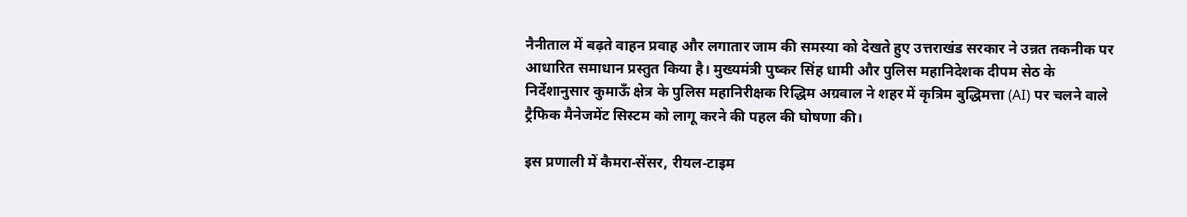नैनीताल में बढ़ते वाहन प्रवाह और लगातार जाम की समस्या को देखते हुए उत्तराखंड सरकार ने उन्नत तकनीक पर आधारित समाधान प्रस्तुत किया है। मुख्यमंत्री पुष्कर सिंह धामी और पुलिस महानिदेशक दीपम सेठ के निर्देशानुसार कुमाऊँ क्षेत्र के पुलिस महानिरीक्षक रिद्धिम अग्रवाल ने शहर में कृत्रिम बुद्धिमत्ता (AI) पर चलने वाले ट्रैफिक मैनेजमेंट सिस्टम को लागू करने की पहल की घोषणा की।

इस प्रणाली में कैमरा‑सेंसर, रीयल‑टाइम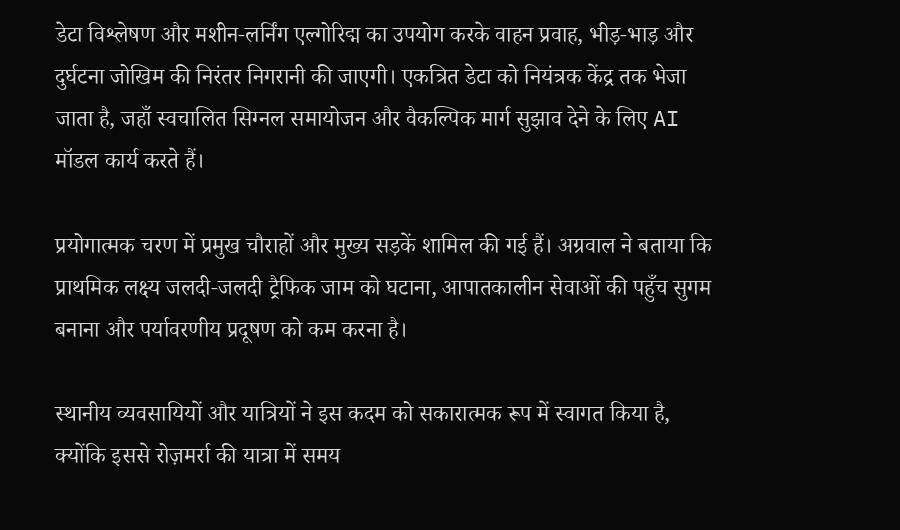डेटा विश्लेषण और मशीन‑लर्निंग एल्गोरिद्म का उपयोग करके वाहन प्रवाह, भीड़‑भाड़ और दुर्घटना जोखिम की निरंतर निगरानी की जाएगी। एकत्रित डेटा को नियंत्रक केंद्र तक भेजा जाता है, जहाँ स्वचालित सिग्नल समायोजन और वैकल्पिक मार्ग सुझाव देने के लिए AI मॉडल कार्य करते हैं।

प्रयोगात्मक चरण में प्रमुख चौराहों और मुख्य सड़कें शामिल की गई हैं। अग्रवाल ने बताया कि प्राथमिक लक्ष्य जलदी‑जलदी ट्रैफिक जाम को घटाना, आपातकालीन सेवाओं की पहुँच सुगम बनाना और पर्यावरणीय प्रदूषण को कम करना है।

स्थानीय व्यवसायियों और यात्रियों ने इस कदम को सकारात्मक रूप में स्वागत किया है, क्योंकि इससे रोज़मर्रा की यात्रा में समय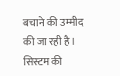बचाने की उम्मीद की जा रही है। सिस्टम की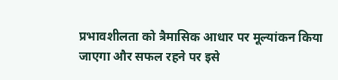प्रभावशीलता को त्रैमासिक आधार पर मूल्यांकन किया जाएगा और सफल रहने पर इसे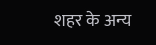शहर के अन्य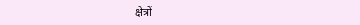क्षेत्रों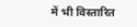में भी विस्तारित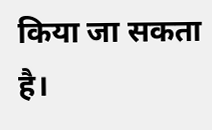किया जा सकता है।